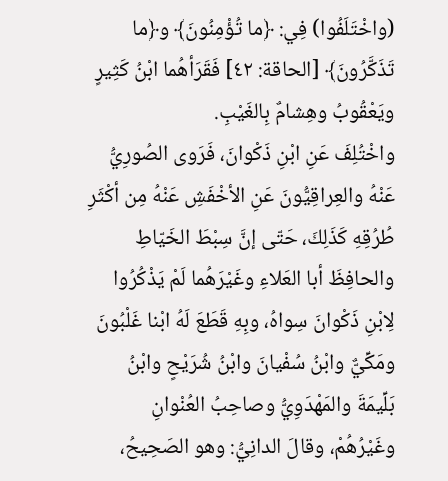(واخْتَلَفُوا) فِي: ﴿ما تُؤْمِنُونَ﴾ و﴿ما تَذَكَّرُونَ﴾ [الحاقة: ٤٢] فَقَرَأهُما ابْنُ كَثِيرٍ ويَعْقُوبُ وهِشامٌ بِالغَيْبِ.
واخْتُلِفَ عَنِ ابْنِ ذَكْوانَ، فَرَوى الصُورِيُّ عَنْهُ والعِراقِيُّونَ عَنِ الأخْفَشِ عَنْهُ مِن أكْثَرِ طُرُقِهِ كَذَلِكَ، حَتّى إنَّ سِبْطَ الخَيّاطِ والحافِظَ أبا العَلاءِ وغَيْرَهُما لَمْ يَذْكُرُوا لِابْنِ ذَكْوانَ سِواهُ، وبِهِ قَطَعَ لَهُ ابْنا غَلْبُونَ ومَكِّيٌّ وابْنُ سُفْيانَ وابْنُ شُرَيْحٍ وابْنُ بَلِّيمَةَ والمَهْدَوِيُّ وصاحِبُ العُنْوانِ وغَيْرُهُمْ، وقالَ الدانِيُّ: وهو الصَحِيحُ،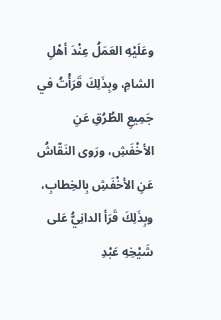وعَلَيْهِ العَمَلُ عِنْدَ أهْلِ الشامِ، وبِذَلِكَ قَرَأْتُ في جَمِيعِ الطُرُقِ عَنِ الأخْفَشِ، ورَوى النَقّاشُ عَنِ الأخْفَشِ بِالخِطابِ، وبِذَلِكَ قَرَأ الدانِيُّ عَلى شَيْخِهِ عَبْدِ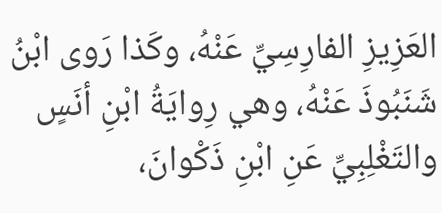العَزِيزِ الفارِسِيِّ عَنْهُ، وكَذا رَوى ابْنُ شَنَبُوذَ عَنْهُ، وهي رِوايَةُ ابْنِ أنَسٍ والتَغْلِبِيِّ عَنِ ابْنِ ذَكْوانَ،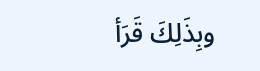وبِذَلِكَ قَرَأ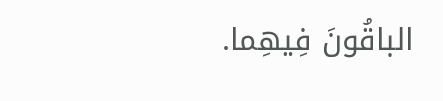الباقُونَ فِيهِما.